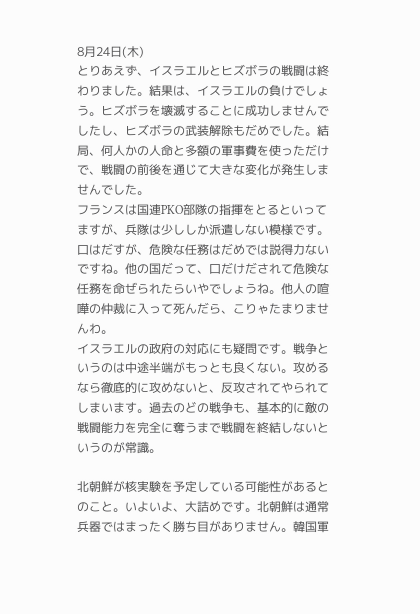8月24日(木)
とりあえず、イスラエルとヒズボラの戦闘は終わりました。結果は、イスラエルの負けでしょう。ヒズボラを壊滅することに成功しませんでしたし、ヒズボラの武装解除もだめでした。結局、何人かの人命と多額の軍事費を使っただけで、戦闘の前後を通じて大きな変化が発生しませんでした。
フランスは国連PKO部隊の指揮をとるといってますが、兵隊は少ししか派遣しない模様です。口はだすが、危険な任務はだめでは説得力ないですね。他の国だって、口だけだされて危険な任務を命ぜられたらいやでしょうね。他人の喧嘩の仲裁に入って死んだら、こりゃたまりませんわ。
イスラエルの政府の対応にも疑問です。戦争というのは中途半端がもっとも良くない。攻めるなら徹底的に攻めないと、反攻されてやられてしまいます。過去のどの戦争も、基本的に敵の戦闘能力を完全に奪うまで戦闘を終結しないというのが常識。

北朝鮮が核実験を予定している可能性があるとのこと。いよいよ、大詰めです。北朝鮮は通常兵器ではまったく勝ち目がありません。韓国軍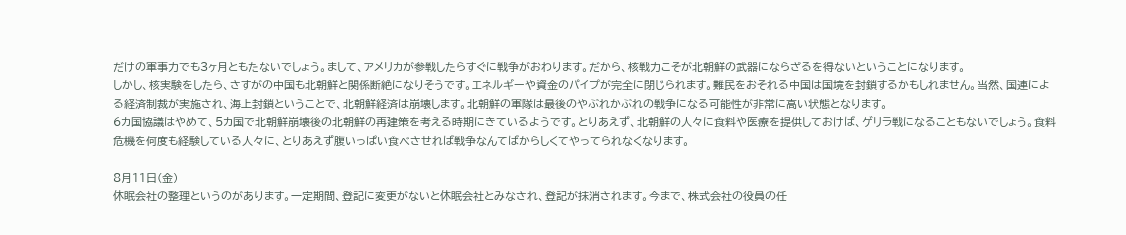だけの軍事力でも3ヶ月ともたないでしょう。まして、アメリカが参戦したらすぐに戦争がおわります。だから、核戦力こそが北朝鮮の武器にならざるを得ないということになります。
しかし、核実験をしたら、さすがの中国も北朝鮮と関係断絶になりそうです。エネルギーや資金のパイプが完全に閉じられます。難民をおそれる中国は国境を封鎖するかもしれません。当然、国連による経済制裁が実施され、海上封鎖ということで、北朝鮮経済は崩壊します。北朝鮮の軍隊は最後のやぶれかぶれの戦争になる可能性が非常に高い状態となります。
6カ国協議はやめて、5カ国で北朝鮮崩壊後の北朝鮮の再建策を考える時期にきているようです。とりあえず、北朝鮮の人々に食料や医療を提供しておけば、ゲリラ戦になることもないでしょう。食料危機を何度も経験している人々に、とりあえず腹いっぱい食べさせれば戦争なんてばからしくてやってられなくなります。

8月11日(金)
休眠会社の整理というのがあります。一定期間、登記に変更がないと休眠会社とみなされ、登記が抹消されます。今まで、株式会社の役員の任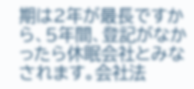期は2年が最長ですから、5年間、登記がなかったら休眠会社とみなされます。会社法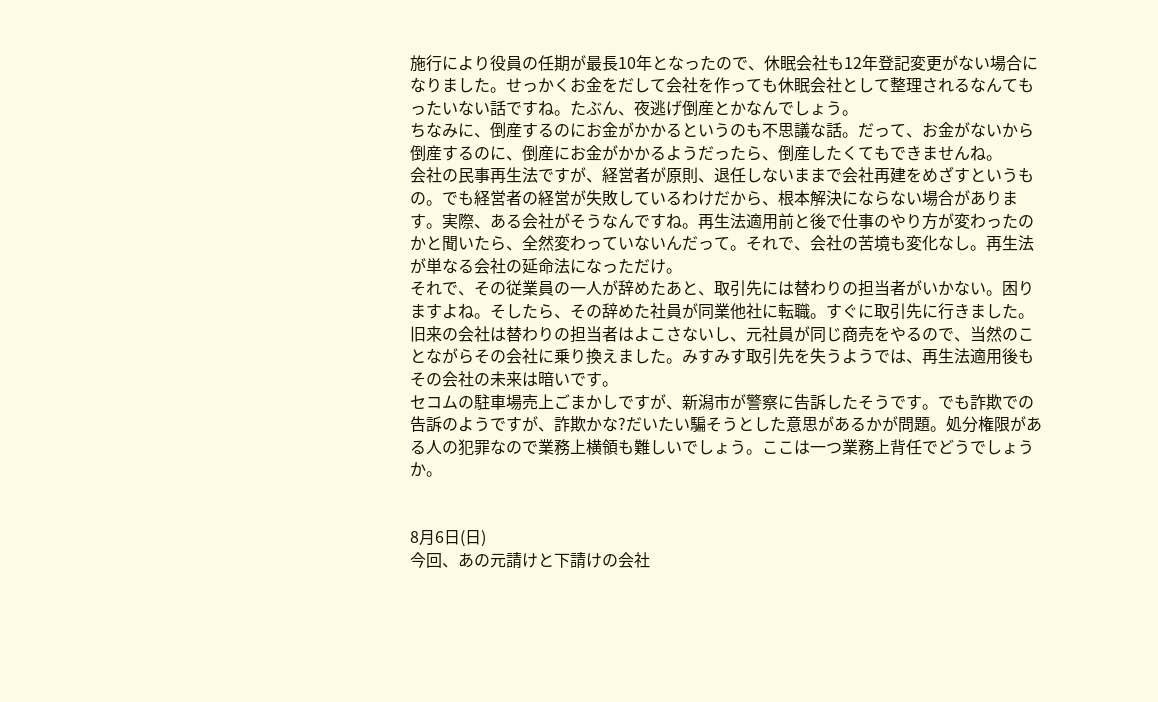施行により役員の任期が最長10年となったので、休眠会社も12年登記変更がない場合になりました。せっかくお金をだして会社を作っても休眠会社として整理されるなんてもったいない話ですね。たぶん、夜逃げ倒産とかなんでしょう。
ちなみに、倒産するのにお金がかかるというのも不思議な話。だって、お金がないから倒産するのに、倒産にお金がかかるようだったら、倒産したくてもできませんね。
会社の民事再生法ですが、経営者が原則、退任しないままで会社再建をめざすというもの。でも経営者の経営が失敗しているわけだから、根本解決にならない場合があります。実際、ある会社がそうなんですね。再生法適用前と後で仕事のやり方が変わったのかと聞いたら、全然変わっていないんだって。それで、会社の苦境も変化なし。再生法が単なる会社の延命法になっただけ。
それで、その従業員の一人が辞めたあと、取引先には替わりの担当者がいかない。困りますよね。そしたら、その辞めた社員が同業他社に転職。すぐに取引先に行きました。旧来の会社は替わりの担当者はよこさないし、元社員が同じ商売をやるので、当然のことながらその会社に乗り換えました。みすみす取引先を失うようでは、再生法適用後もその会社の未来は暗いです。
セコムの駐車場売上ごまかしですが、新潟市が警察に告訴したそうです。でも詐欺での告訴のようですが、詐欺かな?だいたい騙そうとした意思があるかが問題。処分権限がある人の犯罪なので業務上横領も難しいでしょう。ここは一つ業務上背任でどうでしょうか。


8月6日(日)
今回、あの元請けと下請けの会社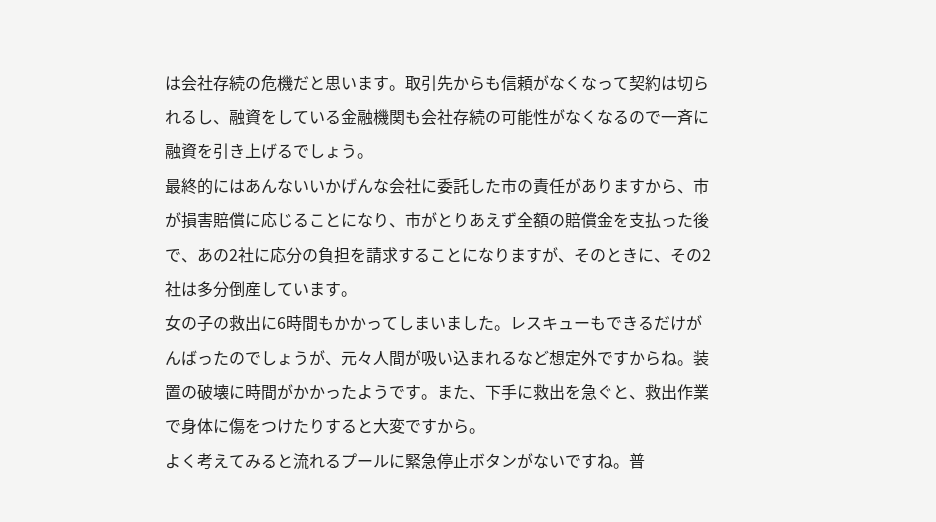は会社存続の危機だと思います。取引先からも信頼がなくなって契約は切られるし、融資をしている金融機関も会社存続の可能性がなくなるので一斉に融資を引き上げるでしょう。
最終的にはあんないいかげんな会社に委託した市の責任がありますから、市が損害賠償に応じることになり、市がとりあえず全額の賠償金を支払った後で、あの2社に応分の負担を請求することになりますが、そのときに、その2社は多分倒産しています。
女の子の救出に6時間もかかってしまいました。レスキューもできるだけがんばったのでしょうが、元々人間が吸い込まれるなど想定外ですからね。装置の破壊に時間がかかったようです。また、下手に救出を急ぐと、救出作業で身体に傷をつけたりすると大変ですから。
よく考えてみると流れるプールに緊急停止ボタンがないですね。普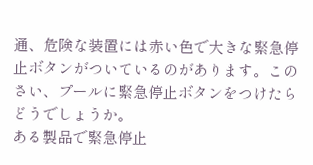通、危険な装置には赤い色で大きな緊急停止ボタンがついているのがあります。このさい、プールに緊急停止ボタンをつけたらどうでしょうか。
ある製品で緊急停止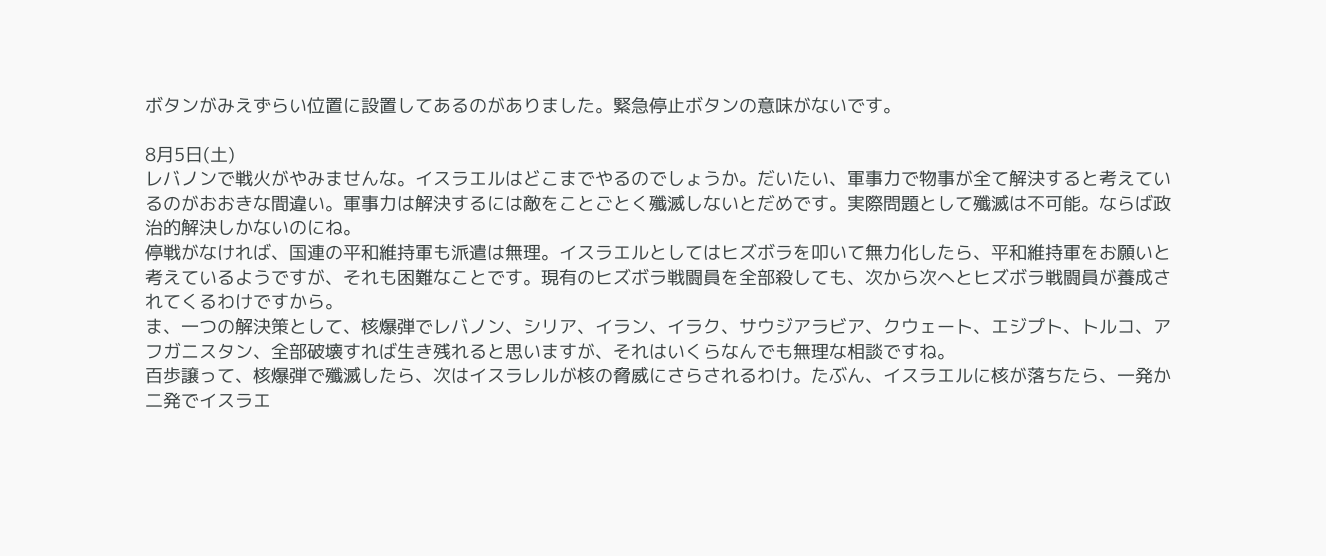ボタンがみえずらい位置に設置してあるのがありました。緊急停止ボタンの意味がないです。

8月5日(土)
レバノンで戦火がやみませんな。イスラエルはどこまでやるのでしょうか。だいたい、軍事力で物事が全て解決すると考えているのがおおきな間違い。軍事力は解決するには敵をことごとく殲滅しないとだめです。実際問題として殲滅は不可能。ならば政治的解決しかないのにね。
停戦がなければ、国連の平和維持軍も派遣は無理。イスラエルとしてはヒズボラを叩いて無力化したら、平和維持軍をお願いと考えているようですが、それも困難なことです。現有のヒズボラ戦闘員を全部殺しても、次から次へとヒズボラ戦闘員が養成されてくるわけですから。
ま、一つの解決策として、核爆弾でレバノン、シリア、イラン、イラク、サウジアラビア、クウェート、エジプト、トルコ、アフガニスタン、全部破壊すれば生き残れると思いますが、それはいくらなんでも無理な相談ですね。
百歩譲って、核爆弾で殲滅したら、次はイスラレルが核の脅威にさらされるわけ。たぶん、イスラエルに核が落ちたら、一発か二発でイスラエ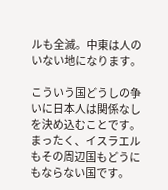ルも全滅。中東は人のいない地になります。

こういう国どうしの争いに日本人は関係なしを決め込むことです。まったく、イスラエルもその周辺国もどうにもならない国です。